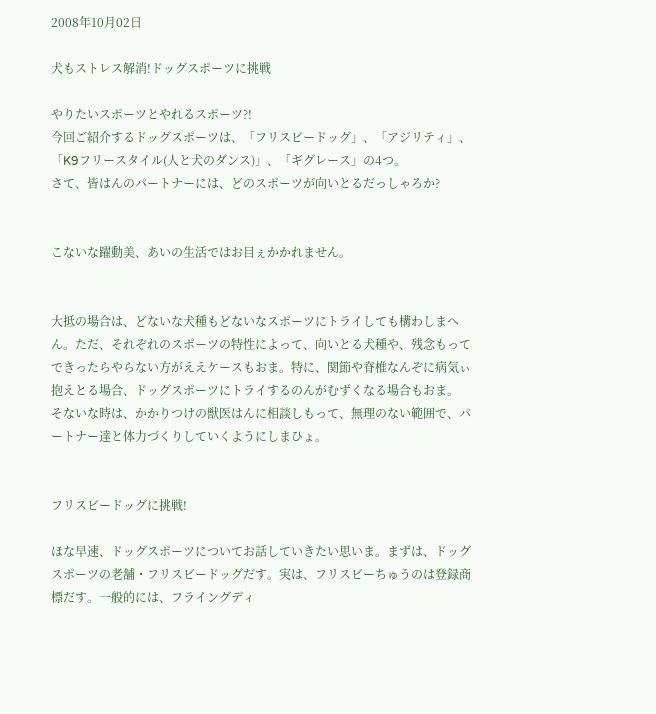2008年10月02日

犬もストレス解消!ドッグスポーツに挑戦

やりたいスポーツとやれるスポーツ?!
今回ご紹介するドッグスポーツは、「フリスビードッグ」、「アジリティ」、「K9フリースタイル(人と犬のダンス)」、「ギグレース」の4つ。
さて、皆はんのパートナーには、どのスポーツが向いとるだっしゃろか?


こないな躍動美、あいの生活ではお目ぇかかれません。


大抵の場合は、どないな犬種もどないなスポーツにトライしても構わしまへん。ただ、それぞれのスポーツの特性によって、向いとる犬種や、残念もってできったらやらない方がええケースもおま。特に、関節や脊椎なんぞに病気ぃ抱えとる場合、ドッグスポーツにトライするのんがむずくなる場合もおま。
そないな時は、かかりつけの獣医はんに相談しもって、無理のない範囲で、パートナー達と体力づくりしていくようにしまひょ。


フリスビードッグに挑戦!

ほな早速、ドッグスポーツについてお話していきたい思いま。まずは、ドッグスポーツの老舗・フリスビードッグだす。実は、フリスビーちゅうのは登録商標だす。一般的には、フライングディ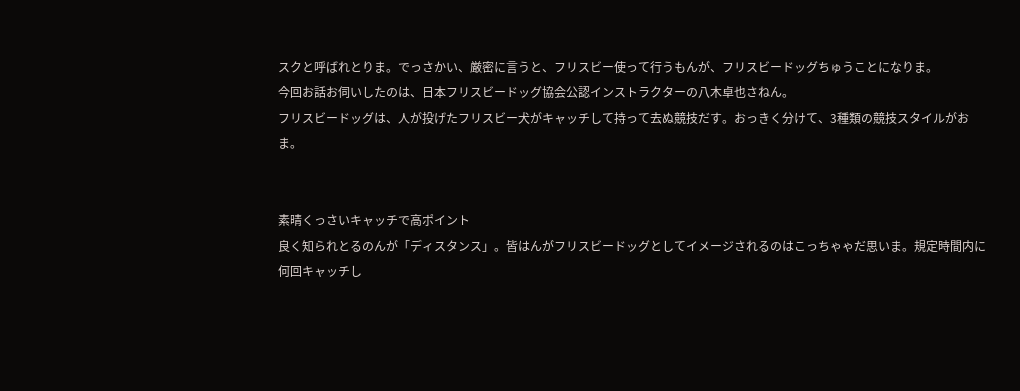スクと呼ばれとりま。でっさかい、厳密に言うと、フリスビー使って行うもんが、フリスビードッグちゅうことになりま。
今回お話お伺いしたのは、日本フリスビードッグ協会公認インストラクターの八木卓也さねん。
フリスビードッグは、人が投げたフリスビー犬がキャッチして持って去ぬ競技だす。おっきく分けて、3種類の競技スタイルがおま。


素晴くっさいキャッチで高ポイント
良く知られとるのんが「ディスタンス」。皆はんがフリスビードッグとしてイメージされるのはこっちゃゃだ思いま。規定時間内に何回キャッチし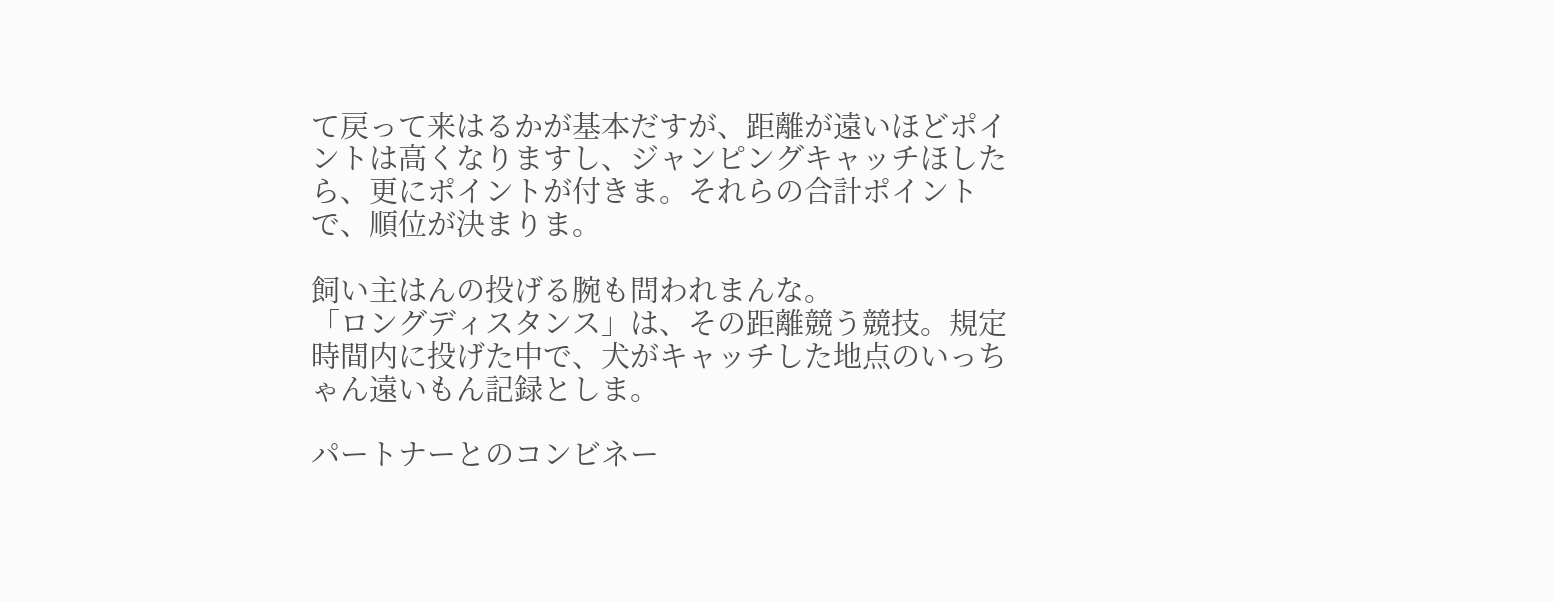て戻って来はるかが基本だすが、距離が遠いほどポイントは高くなりますし、ジャンピングキャッチほしたら、更にポイントが付きま。それらの合計ポイントで、順位が決まりま。

飼い主はんの投げる腕も問われまんな。
「ロングディスタンス」は、その距離競う競技。規定時間内に投げた中で、犬がキャッチした地点のいっちゃん遠いもん記録としま。

パートナーとのコンビネー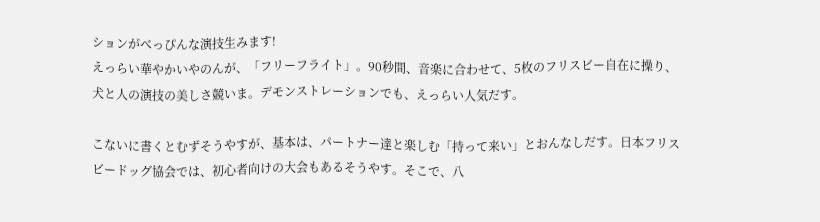ションがべっぴんな演技生みます!
えっらい華やかいやのんが、「フリーフライト」。90秒間、音楽に合わせて、5枚のフリスビー自在に操り、犬と人の演技の美しさ競いま。デモンストレーションでも、えっらい人気だす。

こないに書くとむずそうやすが、基本は、パートナー達と楽しむ「持って来い」とおんなしだす。日本フリスビードッグ協会では、初心者向けの大会もあるそうやす。そこで、八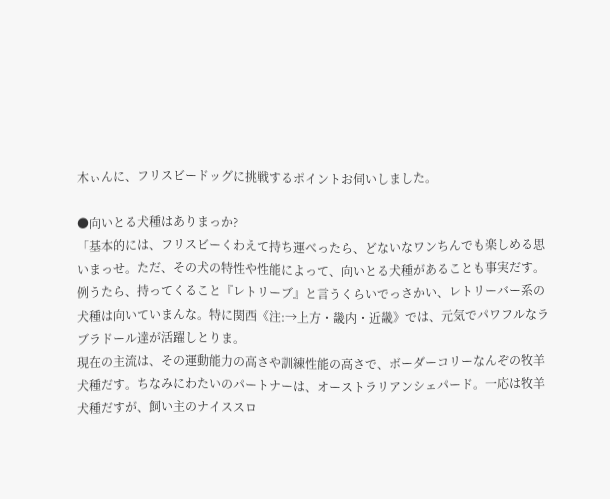木ぃんに、フリスビードッグに挑戦するポイントお伺いしました。

●向いとる犬種はありまっか?
「基本的には、フリスビーくわえて持ち運べったら、どないなワンちんでも楽しめる思いまっせ。ただ、その犬の特性や性能によって、向いとる犬種があることも事実だす。
例うたら、持ってくること『レトリーブ』と言うくらいでっさかい、レトリーバー系の犬種は向いていまんな。特に関西《注:→上方・畿内・近畿》では、元気でパワフルなラブラドール達が活躍しとりま。
現在の主流は、その運動能力の高さや訓練性能の高さで、ボーダーコリーなんぞの牧羊犬種だす。ちなみにわたいのパートナーは、オーストラリアンシェパード。一応は牧羊犬種だすが、飼い主のナイススロ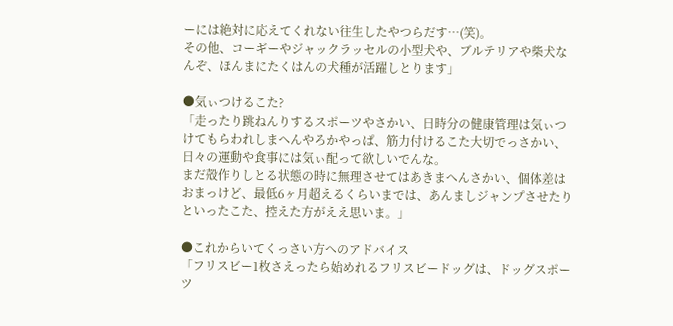ーには絶対に応えてくれない往生したやつらだす…(笑)。
その他、コーギーやジャックラッセルの小型犬や、ブルテリアや柴犬なんぞ、ほんまにたくはんの犬種が活躍しとります」

●気ぃつけるこた?
「走ったり跳ねんりするスポーツやさかい、日時分の健康管理は気ぃつけてもらわれしまへんやろかやっぱ、筋力付けるこた大切でっさかい、日々の運動や食事には気ぃ配って欲しいでんな。
まだ殻作りしとる状態の時に無理させてはあきまへんさかい、個体差はおまっけど、最低6ヶ月超えるくらいまでは、あんましジャンプさせたりといったこた、控えた方がええ思いま。」

●これからいてくっさい方へのアドバイス
「フリスビー1枚さえったら始めれるフリスビードッグは、ドッグスポーツ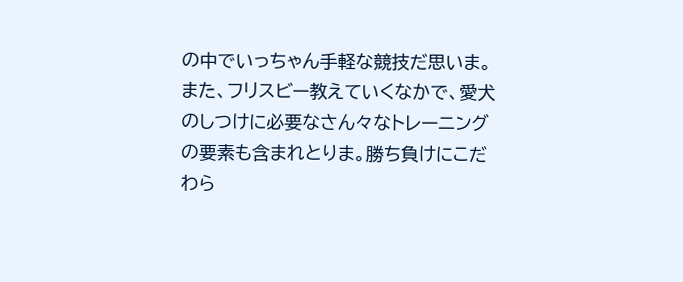の中でいっちゃん手軽な競技だ思いま。また、フリスビー教えていくなかで、愛犬のしつけに必要なさん々なトレーニングの要素も含まれとりま。勝ち負けにこだわら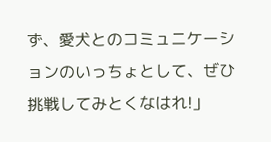ず、愛犬とのコミュニケーションのいっちょとして、ぜひ挑戦してみとくなはれ!」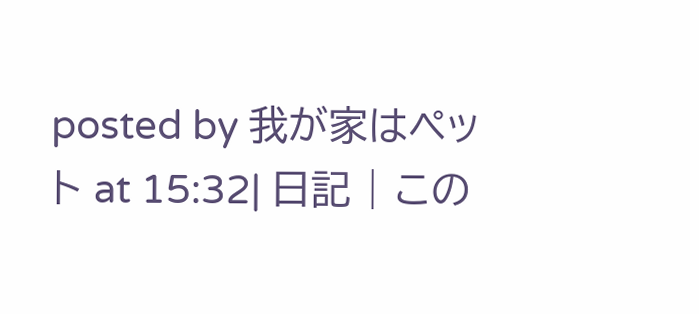posted by 我が家はペット at 15:32| 日記 | この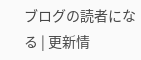ブログの読者になる | 更新情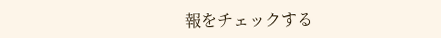報をチェックする